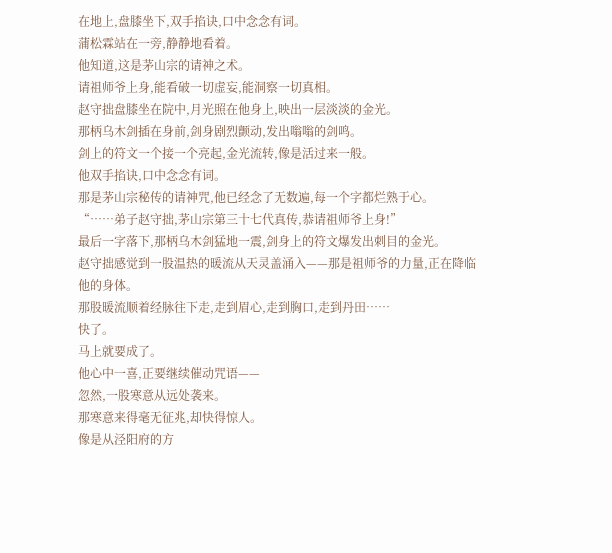在地上,盘膝坐下,双手掐诀,口中念念有词。
蒲松霖站在一旁,静静地看着。
他知道,这是茅山宗的请神之术。
请祖师爷上身,能看破一切虚妄,能洞察一切真相。
赵守拙盘膝坐在院中,月光照在他身上,映出一层淡淡的金光。
那柄乌木剑插在身前,剑身剧烈颤动,发出嗡嗡的剑鸣。
剑上的符文一个接一个亮起,金光流转,像是活过来一般。
他双手掐诀,口中念念有词。
那是茅山宗秘传的请神咒,他已经念了无数遍,每一个字都烂熟于心。
“……弟子赵守拙,茅山宗第三十七代真传,恭请祖师爷上身!”
最后一字落下,那柄乌木剑猛地一震,剑身上的符文爆发出刺目的金光。
赵守拙感觉到一股温热的暖流从天灵盖涌入——那是祖师爷的力量,正在降临他的身体。
那股暖流顺着经脉往下走,走到眉心,走到胸口,走到丹田……
快了。
马上就要成了。
他心中一喜,正要继续催动咒语——
忽然,一股寒意从远处袭来。
那寒意来得毫无征兆,却快得惊人。
像是从泾阳府的方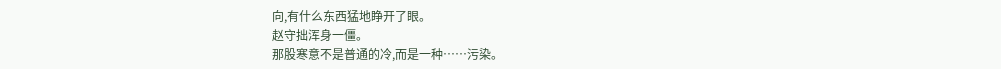向,有什么东西猛地睁开了眼。
赵守拙浑身一僵。
那股寒意不是普通的冷,而是一种……污染。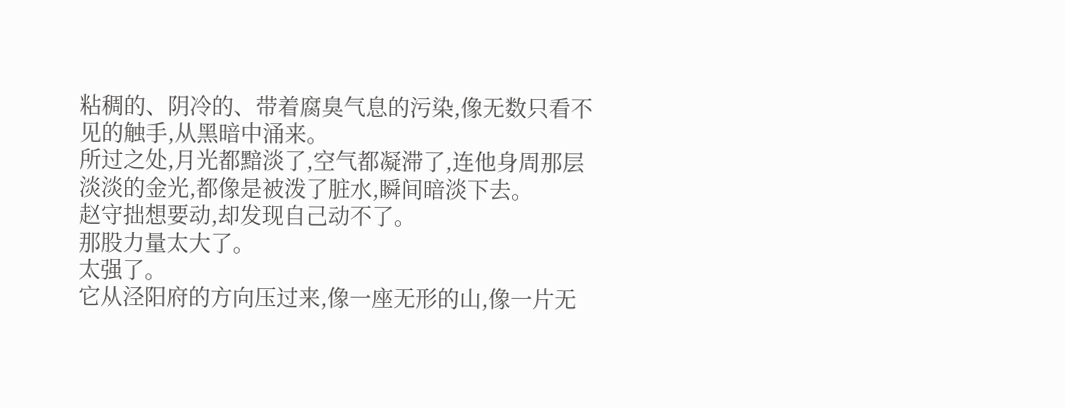粘稠的、阴冷的、带着腐臭气息的污染,像无数只看不见的触手,从黑暗中涌来。
所过之处,月光都黯淡了,空气都凝滞了,连他身周那层淡淡的金光,都像是被泼了脏水,瞬间暗淡下去。
赵守拙想要动,却发现自己动不了。
那股力量太大了。
太强了。
它从泾阳府的方向压过来,像一座无形的山,像一片无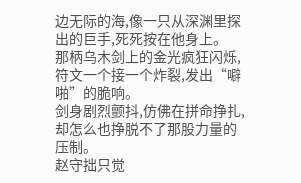边无际的海,像一只从深渊里探出的巨手,死死按在他身上。
那柄乌木剑上的金光疯狂闪烁,符文一个接一个炸裂,发出“噼啪”的脆响。
剑身剧烈颤抖,仿佛在拼命挣扎,却怎么也挣脱不了那股力量的压制。
赵守拙只觉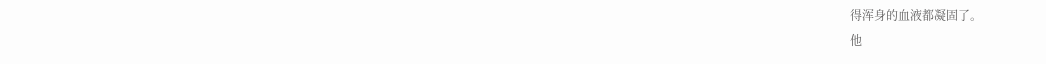得浑身的血液都凝固了。
他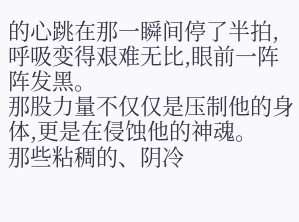的心跳在那一瞬间停了半拍,呼吸变得艰难无比,眼前一阵阵发黑。
那股力量不仅仅是压制他的身体,更是在侵蚀他的神魂。
那些粘稠的、阴冷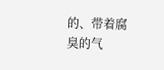的、带着腐臭的气